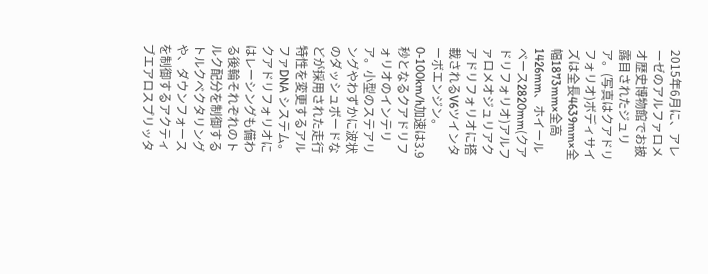2015年6月に、アレーゼのアルファロメオ歴史博物館でお披露目されたジュリア。(写真はクアドリフォリオ)ボディサイズは全長4639mm×全幅1873mm×全高1426mm、ホイールベース2820mm(クアドリフォリオ)アルファロメオジュリアクアドリフォリオに搭載されるV6ツインターボエンジン。0-100km/h加速は3.9秒となるクアドリフォリオのインテリア。小型のステアリングやわずかに波状のダッシュボードなどが採用された走行特性を変更するアルファDNA システム。クアドリフォリオにはレーシングも備わる後輪それぞれのトルク配分を制御するトルクベクタリングや、ダウンフォースを制御するアクティブエアロスプリッタ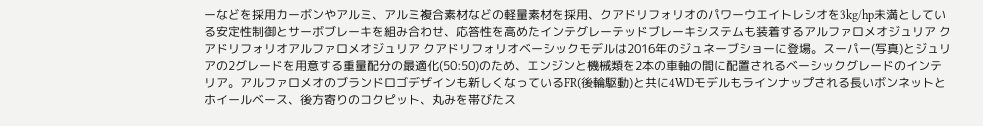ーなどを採用カーボンやアルミ、アルミ複合素材などの軽量素材を採用、クアドリフォリオのパワーウエイトレシオを3kg/hp未満としている安定性制御とサーボブレーキを組み合わせ、応答性を高めたインテグレーテッドブレーキシステムも装着するアルファロメオジュリア クアドリフォリオアルファロメオジュリア クアドリフォリオベーシックモデルは2016年のジュネーブショーに登場。スーパー(写真)とジュリアの2グレードを用意する重量配分の最適化(50:50)のため、エンジンと機械類を2本の車軸の間に配置されるベーシックグレードのインテリア。アルファロメオのブランドロゴデザインも新しくなっているFR(後輪駆動)と共に4WDモデルもラインナップされる長いボンネットとホイールベース、後方寄りのコクピット、丸みを帯びたス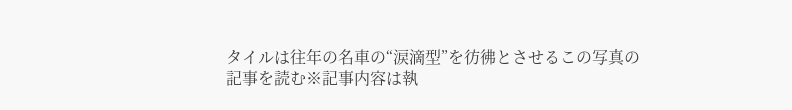タイルは往年の名車の“涙滴型”を彷彿とさせるこの写真の記事を読む※記事内容は執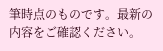筆時点のものです。最新の内容をご確認ください。